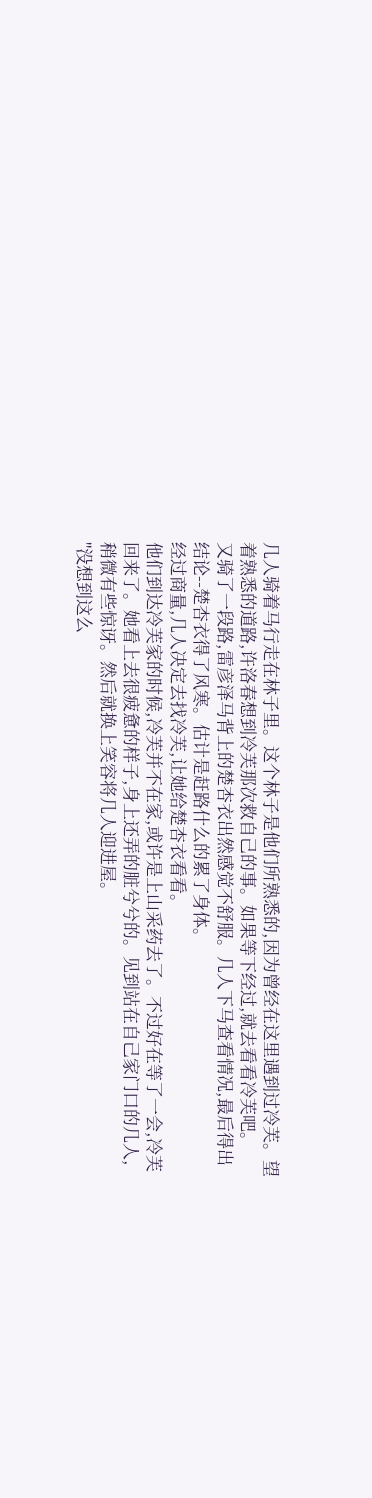几人骑着马行走在林子里。这个林子是他们所熟悉的,因为曾经在这里遇到过冷芙。望着熟悉的道路,许洛春想到冷芙那次救自己的事。如果等下经过,就去看看冷芙吧。
又骑了一段路,雷彦泽马背上的楚杏衣出然感觉不舒服。几人下马查看情况,最后得出结论--楚杏衣得了风寒。估计是赶路什么的累了身体。
经过商量,几人决定去找冷芙,让她给楚杏衣看看。
他们到达冷芙家的时候,冷芙并不在家,或许是上山采药去了。不过好在等了一会,冷芙回来了。她看上去很疲惫的样子,身上还弄的脏兮兮的。见到站在自己家门口的几人,稍微有些惊讶。然后就换上笑容将几人迎进屋。
"没想到这么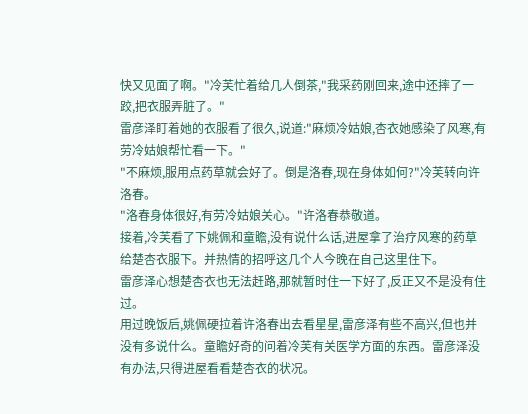快又见面了啊。"冷芙忙着给几人倒茶,"我采药刚回来,途中还摔了一跤,把衣服弄脏了。"
雷彦泽盯着她的衣服看了很久,说道:"麻烦冷姑娘,杏衣她感染了风寒,有劳冷姑娘帮忙看一下。"
"不麻烦,服用点药草就会好了。倒是洛春,现在身体如何?"冷芙转向许洛春。
"洛春身体很好,有劳冷姑娘关心。"许洛春恭敬道。
接着,冷芙看了下姚佩和童瞻,没有说什么话,进屋拿了治疗风寒的药草给楚杏衣服下。并热情的招呼这几个人今晚在自己这里住下。
雷彦泽心想楚杏衣也无法赶路,那就暂时住一下好了,反正又不是没有住过。
用过晚饭后,姚佩硬拉着许洛春出去看星星,雷彦泽有些不高兴,但也并没有多说什么。童瞻好奇的问着冷芙有关医学方面的东西。雷彦泽没有办法,只得进屋看看楚杏衣的状况。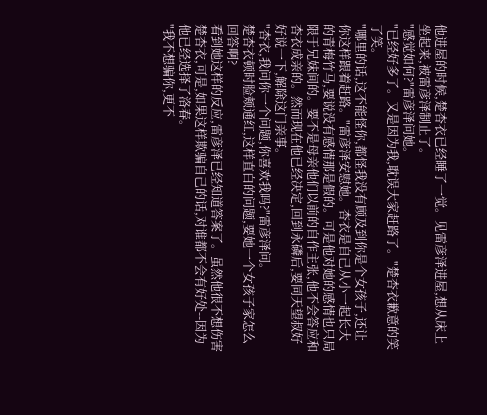他进屋的时候,楚杏衣已经睡了一觉。见雷彦泽进屋,想从床上坐起来,被雷彦泽制止了。
"感觉如何?"雷彦泽问她。
"已经好多了。又是因为我,耽误大家赶路了。"楚杏衣歉意的笑了笑。
"哪里的话,这不能怪你,都怪我没有顾及到你是个女孩子,还让你这样跟着赶路。"雷彦泽安慰她。杏衣是自己从小一起长大的青梅竹马,要说没有感情那是假的。可是他对她的感情也只局限于兄妹间的。要不是母亲他们以前的自作主张,他不会答应和杏衣成亲的。然而现在他已经决定,回到永磷后,要同天望叔好好说一下,解除这门亲事。
"杏衣,我问你一个问题,你喜欢我吗?"雷彦泽问。
楚杏衣顿时脸颊通红,这样直白的问题,要她一个女孩子家怎么回答啊?
看到她这样的反应,雷彦泽已经知道答案了。虽然他很不想伤害楚杏衣,可是,如果这样欺骗自己的话,对谁都不会有好处--因为他已经选择了洛春。
"我不想骗你,更不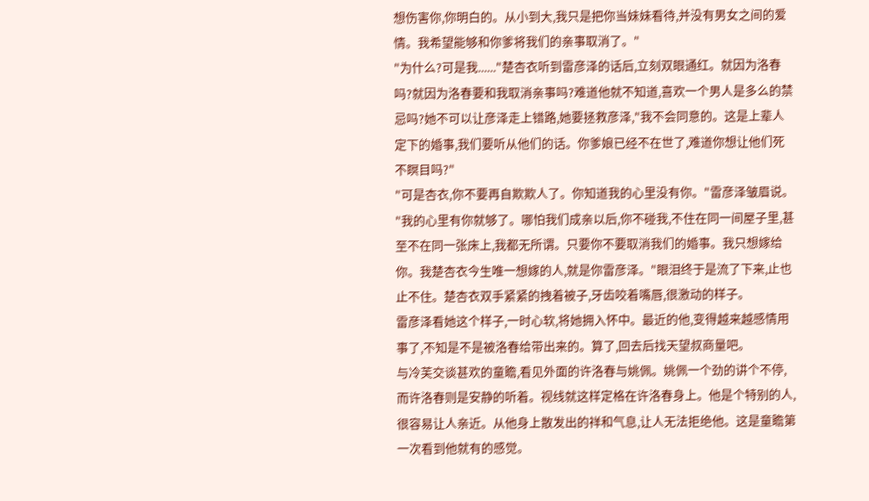想伤害你,你明白的。从小到大,我只是把你当妹妹看待,并没有男女之间的爱情。我希望能够和你爹将我们的亲事取消了。"
"为什么?可是我......"楚杏衣听到雷彦泽的话后,立刻双眼通红。就因为洛春吗?就因为洛春要和我取消亲事吗?难道他就不知道,喜欢一个男人是多么的禁忌吗?她不可以让彦泽走上错路,她要拯救彦泽,"我不会同意的。这是上辈人定下的婚事,我们要听从他们的话。你爹娘已经不在世了,难道你想让他们死不瞑目吗?"
"可是杏衣,你不要再自欺欺人了。你知道我的心里没有你。"雷彦泽皱眉说。
"我的心里有你就够了。哪怕我们成亲以后,你不碰我,不住在同一间屋子里,甚至不在同一张床上,我都无所谓。只要你不要取消我们的婚事。我只想嫁给你。我楚杏衣今生唯一想嫁的人,就是你雷彦泽。"眼泪终于是流了下来,止也止不住。楚杏衣双手紧紧的拽着被子,牙齿咬着嘴唇,很激动的样子。
雷彦泽看她这个样子,一时心软,将她拥入怀中。最近的他,变得越来越感情用事了,不知是不是被洛春给带出来的。算了,回去后找天望叔商量吧。
与冷芙交谈甚欢的童瞻,看见外面的许洛春与姚佩。姚佩一个劲的讲个不停,而许洛春则是安静的听着。视线就这样定格在许洛春身上。他是个特别的人,很容易让人亲近。从他身上散发出的祥和气息,让人无法拒绝他。这是童瞻第一次看到他就有的感觉。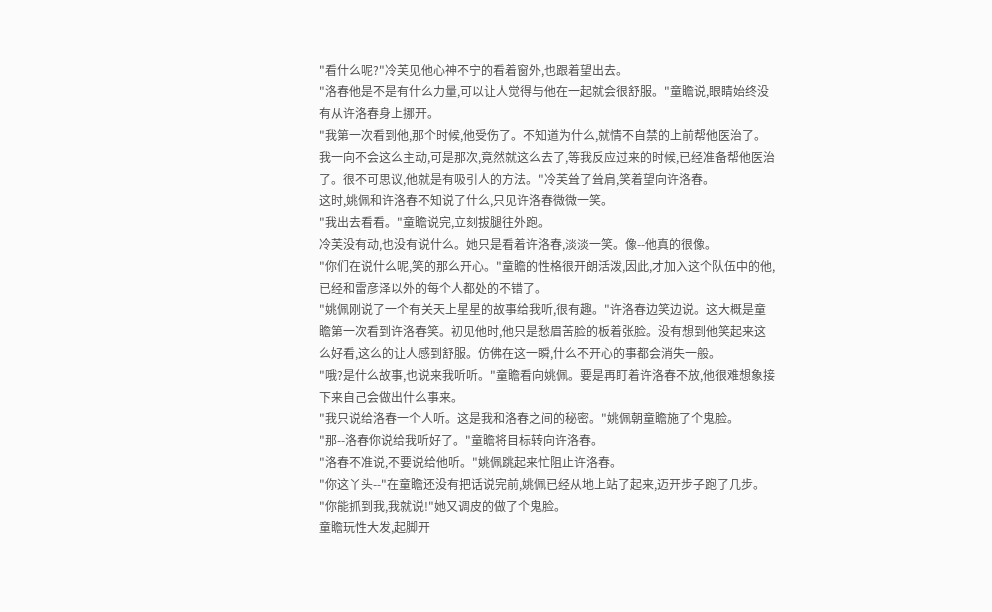"看什么呢?"冷芙见他心神不宁的看着窗外,也跟着望出去。
"洛春他是不是有什么力量,可以让人觉得与他在一起就会很舒服。"童瞻说,眼睛始终没有从许洛春身上挪开。
"我第一次看到他,那个时候,他受伤了。不知道为什么,就情不自禁的上前帮他医治了。我一向不会这么主动,可是那次,竟然就这么去了,等我反应过来的时候,已经准备帮他医治了。很不可思议,他就是有吸引人的方法。"冷芙耸了耸肩,笑着望向许洛春。
这时,姚佩和许洛春不知说了什么,只见许洛春微微一笑。
"我出去看看。"童瞻说完,立刻拔腿往外跑。
冷芙没有动,也没有说什么。她只是看着许洛春,淡淡一笑。像--他真的很像。
"你们在说什么呢,笑的那么开心。"童瞻的性格很开朗活泼,因此,才加入这个队伍中的他,已经和雷彦泽以外的每个人都处的不错了。
"姚佩刚说了一个有关天上星星的故事给我听,很有趣。"许洛春边笑边说。这大概是童瞻第一次看到许洛春笑。初见他时,他只是愁眉苦脸的板着张脸。没有想到他笑起来这么好看,这么的让人感到舒服。仿佛在这一瞬,什么不开心的事都会消失一般。
"哦?是什么故事,也说来我听听。"童瞻看向姚佩。要是再盯着许洛春不放,他很难想象接下来自己会做出什么事来。
"我只说给洛春一个人听。这是我和洛春之间的秘密。"姚佩朝童瞻施了个鬼脸。
"那--洛春你说给我听好了。"童瞻将目标转向许洛春。
"洛春不准说,不要说给他听。"姚佩跳起来忙阻止许洛春。
"你这丫头--"在童瞻还没有把话说完前,姚佩已经从地上站了起来,迈开步子跑了几步。
"你能抓到我,我就说!"她又调皮的做了个鬼脸。
童瞻玩性大发,起脚开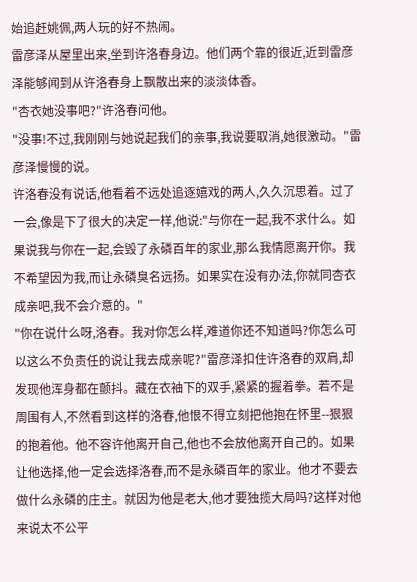始追赶姚佩,两人玩的好不热闹。
雷彦泽从屋里出来,坐到许洛春身边。他们两个靠的很近,近到雷彦泽能够闻到从许洛春身上飘散出来的淡淡体香。
"杏衣她没事吧?"许洛春问他。
"没事!不过,我刚刚与她说起我们的亲事,我说要取消,她很激动。"雷彦泽慢慢的说。
许洛春没有说话,他看着不远处追逐嬉戏的两人,久久沉思着。过了一会,像是下了很大的决定一样,他说:"与你在一起,我不求什么。如果说我与你在一起,会毁了永磷百年的家业,那么我情愿离开你。我不希望因为我,而让永磷臭名远扬。如果实在没有办法,你就同杏衣成亲吧,我不会介意的。"
"你在说什么呀,洛春。我对你怎么样,难道你还不知道吗?你怎么可以这么不负责任的说让我去成亲呢?"雷彦泽扣住许洛春的双肩,却发现他浑身都在颤抖。藏在衣袖下的双手,紧紧的握着拳。若不是周围有人,不然看到这样的洛春,他恨不得立刻把他抱在怀里--狠狠的抱着他。他不容许他离开自己,他也不会放他离开自己的。如果让他选择,他一定会选择洛春,而不是永磷百年的家业。他才不要去做什么永磷的庄主。就因为他是老大,他才要独揽大局吗?这样对他来说太不公平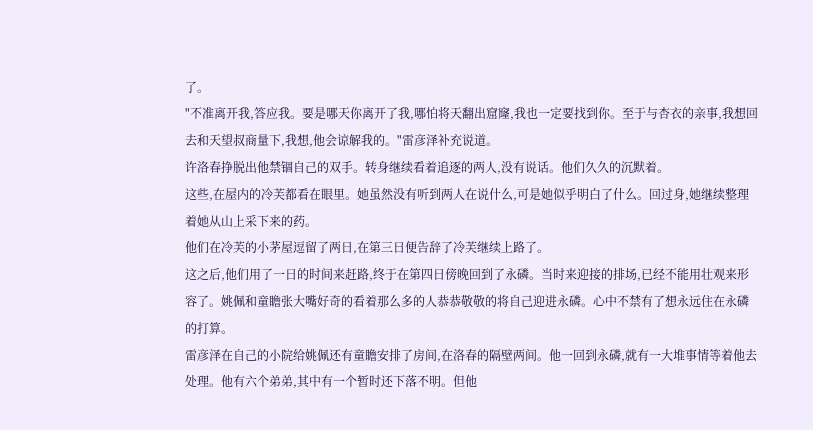了。
"不准离开我,答应我。要是哪天你离开了我,哪怕将天翻出窟窿,我也一定要找到你。至于与杏衣的亲事,我想回去和天望叔商量下,我想,他会谅解我的。"雷彦泽补充说道。
许洛春挣脱出他禁锢自己的双手。转身继续看着追逐的两人,没有说话。他们久久的沉默着。
这些,在屋内的冷芙都看在眼里。她虽然没有听到两人在说什么,可是她似乎明白了什么。回过身,她继续整理着她从山上采下来的药。
他们在冷芙的小茅屋逗留了两日,在第三日便告辞了冷芙继续上路了。
这之后,他们用了一日的时间来赶路,终于在第四日傍晚回到了永磷。当时来迎接的排场,已经不能用壮观来形容了。姚佩和童瞻张大嘴好奇的看着那么多的人恭恭敬敬的将自己迎进永磷。心中不禁有了想永远住在永磷的打算。
雷彦泽在自己的小院给姚佩还有童瞻安排了房间,在洛春的隔壁两间。他一回到永磷,就有一大堆事情等着他去处理。他有六个弟弟,其中有一个暂时还下落不明。但他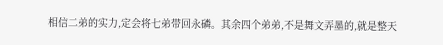相信二弟的实力,定会将七弟带回永磷。其余四个弟弟,不是舞文弄墨的,就是整天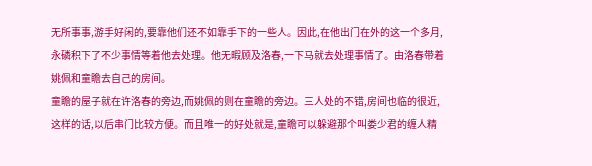无所事事,游手好闲的,要靠他们还不如靠手下的一些人。因此,在他出门在外的这一个多月,永磷积下了不少事情等着他去处理。他无暇顾及洛春,一下马就去处理事情了。由洛春带着姚佩和童瞻去自己的房间。
童瞻的屋子就在许洛春的旁边,而姚佩的则在童瞻的旁边。三人处的不错,房间也临的很近,这样的话,以后串门比较方便。而且唯一的好处就是,童瞻可以躲避那个叫娄少君的缠人精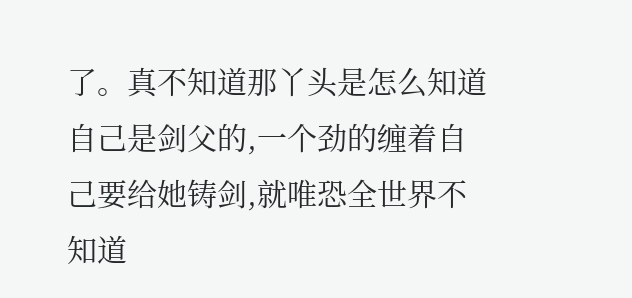了。真不知道那丫头是怎么知道自己是剑父的,一个劲的缠着自己要给她铸剑,就唯恐全世界不知道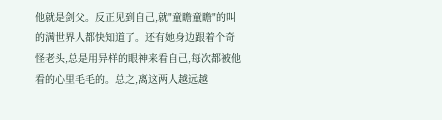他就是剑父。反正见到自己,就"童瞻童瞻"的叫的满世界人都快知道了。还有她身边跟着个奇怪老头,总是用异样的眼神来看自己,每次都被他看的心里毛毛的。总之,离这两人越远越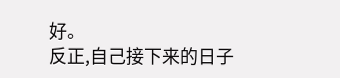好。
反正,自己接下来的日子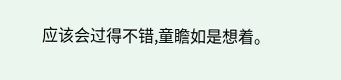应该会过得不错,童瞻如是想着。